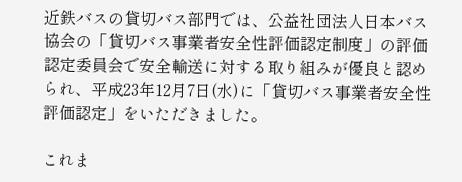近鉄バスの貸切バス部門では、公益社団法人日本バス協会の「貸切バス事業者安全性評価認定制度」の評価認定委員会で安全輸送に対する取り組みが優良と認められ、平成23年12月7日(水)に「貸切バス事業者安全性評価認定」をいただきました。

これま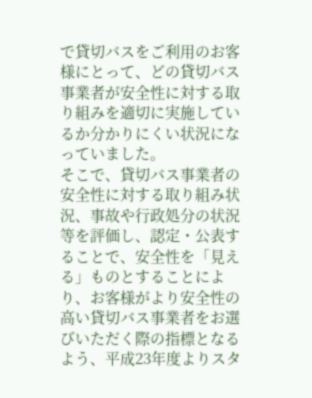で貸切バスをご利用のお客様にとって、どの貸切バス事業者が安全性に対する取り組みを適切に実施しているか分かりにくい状況になっていました。
そこで、貸切バス事業者の安全性に対する取り組み状況、事故や行政処分の状況等を評価し、認定・公表することで、安全性を「見える」ものとすることにより、お客様がより安全性の高い貸切バス事業者をお選びいただく際の指標となるよう、平成23年度よりスタ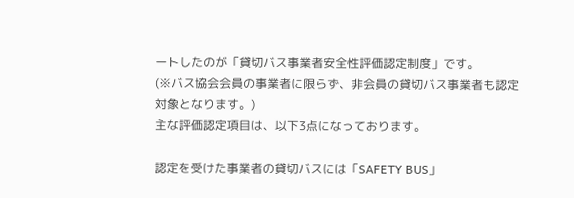ートしたのが「貸切バス事業者安全性評価認定制度」です。
(※バス協会会員の事業者に限らず、非会員の貸切バス事業者も認定対象となります。)
主な評価認定項目は、以下3点になっております。

認定を受けた事業者の貸切バスには「SAFETY BUS」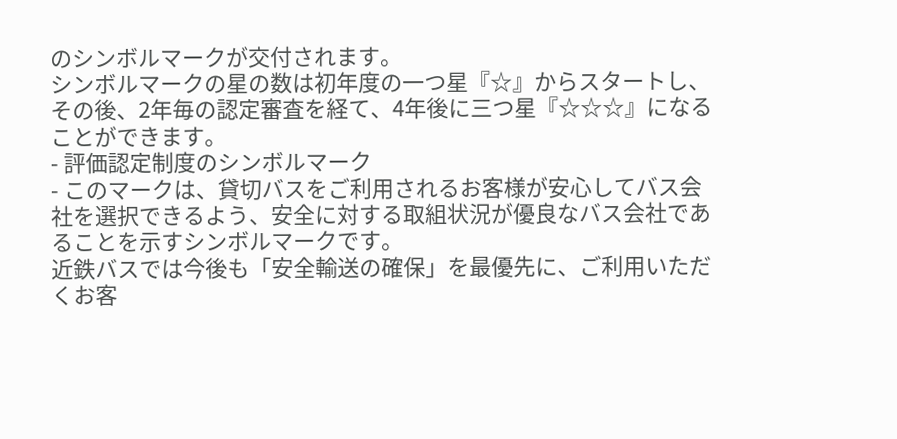のシンボルマークが交付されます。
シンボルマークの星の数は初年度の一つ星『☆』からスタートし、その後、2年毎の認定審査を経て、4年後に三つ星『☆☆☆』になることができます。
- 評価認定制度のシンボルマーク
- このマークは、貸切バスをご利用されるお客様が安心してバス会社を選択できるよう、安全に対する取組状況が優良なバス会社であることを示すシンボルマークです。
近鉄バスでは今後も「安全輸送の確保」を最優先に、ご利用いただくお客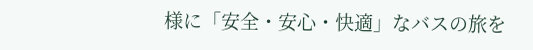様に「安全・安心・快適」なバスの旅を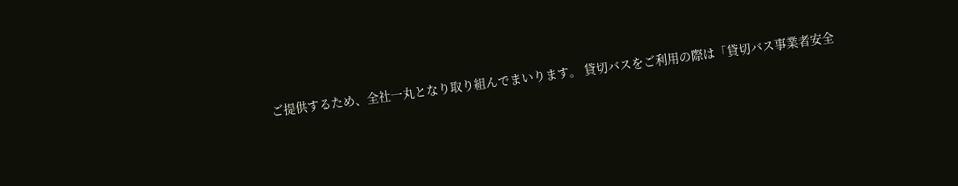ご提供するため、全社一丸となり取り組んでまいります。 貸切バスをご利用の際は「貸切バス事業者安全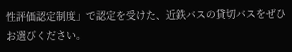性評価認定制度」で認定を受けた、近鉄バスの貸切バスをぜひお選びください。